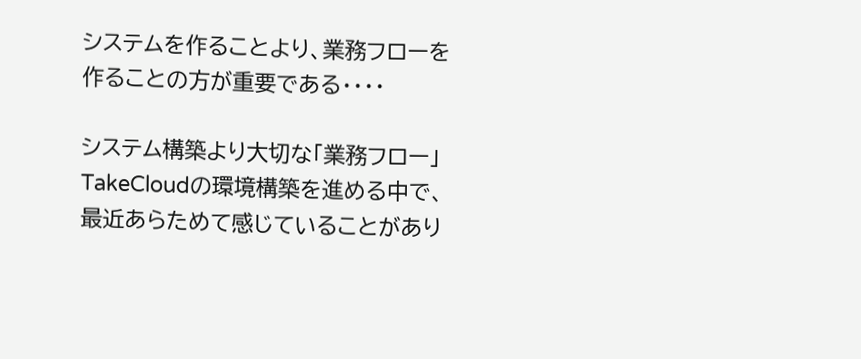システムを作ることより、業務フローを作ることの方が重要である・・・・

システム構築より大切な「業務フロー」
TakeCloudの環境構築を進める中で、最近あらためて感じていることがあり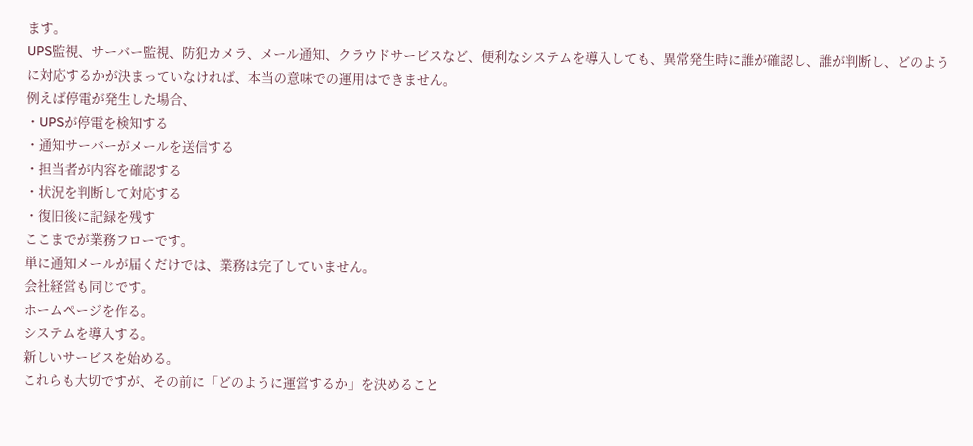ます。
UPS監視、サーバー監視、防犯カメラ、メール通知、クラウドサービスなど、便利なシステムを導入しても、異常発生時に誰が確認し、誰が判断し、どのように対応するかが決まっていなければ、本当の意味での運用はできません。
例えば停電が発生した場合、
・UPSが停電を検知する
・通知サーバーがメールを送信する
・担当者が内容を確認する
・状況を判断して対応する
・復旧後に記録を残す
ここまでが業務フローです。
単に通知メールが届くだけでは、業務は完了していません。
会社経営も同じです。
ホームページを作る。
システムを導入する。
新しいサービスを始める。
これらも大切ですが、その前に「どのように運営するか」を決めること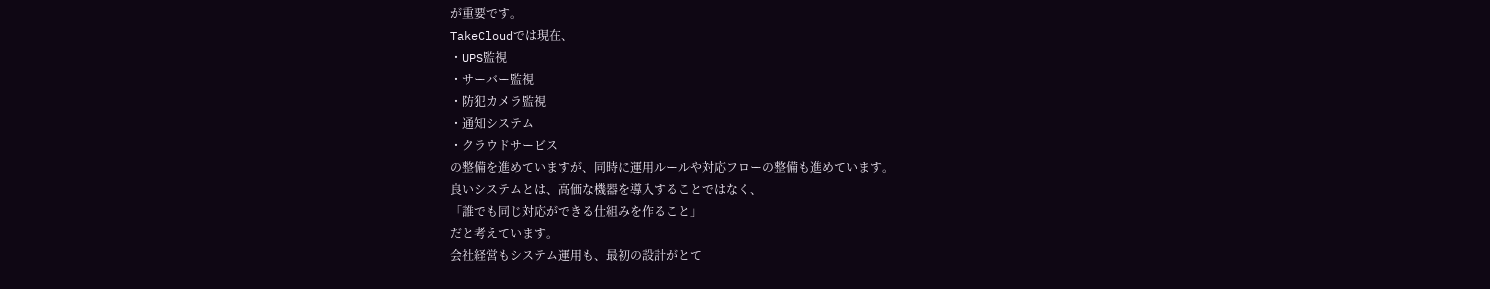が重要です。
TakeCloudでは現在、
・UPS監視
・サーバー監視
・防犯カメラ監視
・通知システム
・クラウドサービス
の整備を進めていますが、同時に運用ルールや対応フローの整備も進めています。
良いシステムとは、高価な機器を導入することではなく、
「誰でも同じ対応ができる仕組みを作ること」
だと考えています。
会社経営もシステム運用も、最初の設計がとて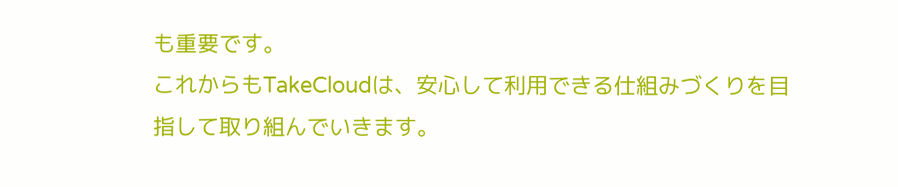も重要です。
これからもTakeCloudは、安心して利用できる仕組みづくりを目指して取り組んでいきます。